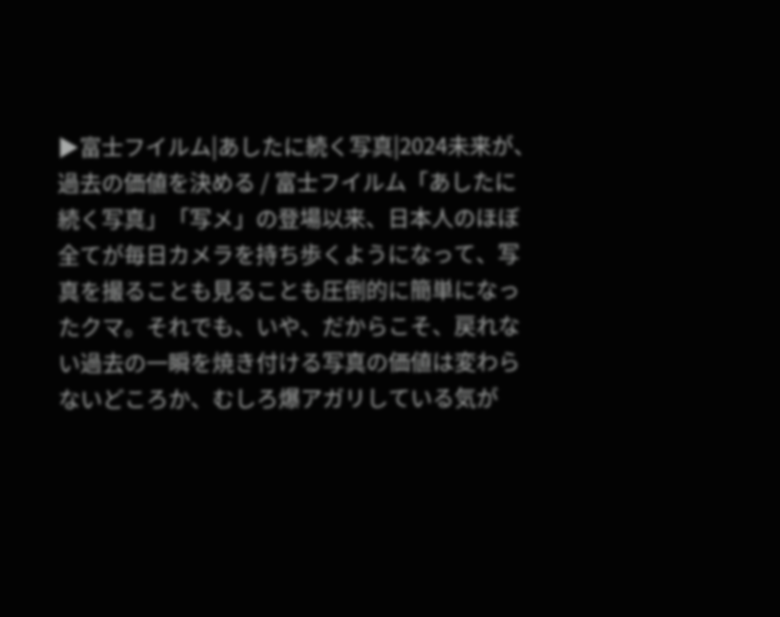▶富士フイルム|あしたに続く写真|2024未来が、過去の価値を決める / 富士フイルム「あしたに続く写真」「写メ」の登場以来、日本人のほぼ全てが毎日カメラを持ち歩くようになって、写真を撮ることも見ることも圧倒的に簡単になったクマ。それでも、いや、だからこそ、戻れない過去の一瞬を焼き付ける写真の価値は変わらないどころか、むしろ爆アガリしている気が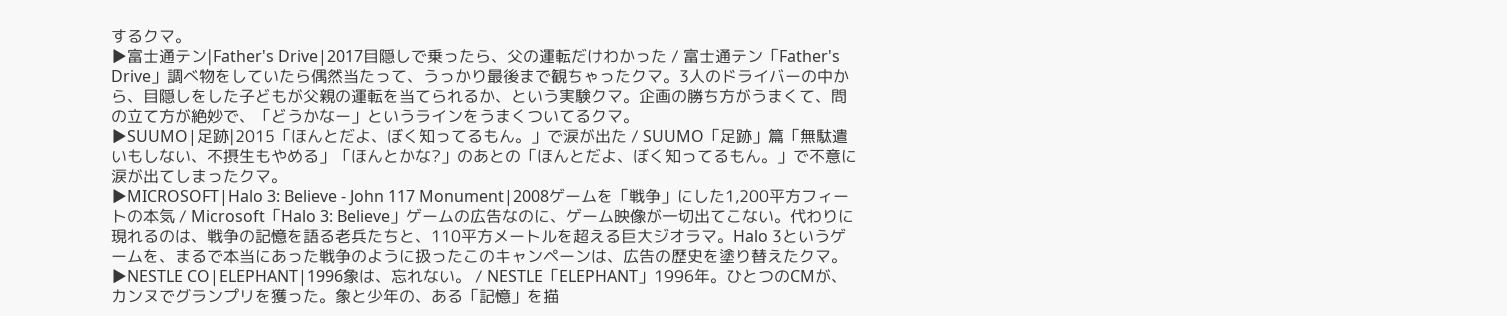するクマ。
▶富士通テン|Father's Drive|2017目隠しで乗ったら、父の運転だけわかった / 富士通テン「Father's Drive」調べ物をしていたら偶然当たって、うっかり最後まで観ちゃったクマ。3人のドライバーの中から、目隠しをした子どもが父親の運転を当てられるか、という実験クマ。企画の勝ち方がうまくて、問の立て方が絶妙で、「どうかなー」というラインをうまくついてるクマ。
▶SUUMO|足跡|2015「ほんとだよ、ぼく知ってるもん。」で涙が出た / SUUMO「足跡」篇「無駄遣いもしない、不摂生もやめる」「ほんとかな?」のあとの「ほんとだよ、ぼく知ってるもん。」で不意に涙が出てしまったクマ。
▶MICROSOFT|Halo 3: Believe - John 117 Monument|2008ゲームを「戦争」にした1,200平方フィートの本気 / Microsoft「Halo 3: Believe」ゲームの広告なのに、ゲーム映像が一切出てこない。代わりに現れるのは、戦争の記憶を語る老兵たちと、110平方メートルを超える巨大ジオラマ。Halo 3というゲームを、まるで本当にあった戦争のように扱ったこのキャンペーンは、広告の歴史を塗り替えたクマ。
▶NESTLE CO|ELEPHANT|1996象は、忘れない。 / NESTLE「ELEPHANT」1996年。ひとつのCMが、カンヌでグランプリを獲った。象と少年の、ある「記憶」を描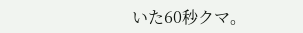いた60秒クマ。